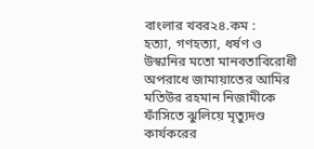বাংলার খবর২৪.কম :
হত্যা, গণহত্যা, ধর্ষণ ও উস্কানির মতো মানবতাবিরোধী অপরাধে জামায়াতের আমির মতিউর রহমান নিজামীকে ফাঁসিতে ঝুলিয়ে মৃত্যুদণ্ড কার্যকরের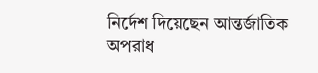নির্দেশ দিয়েছেন আন্তর্জাতিক অপরাধ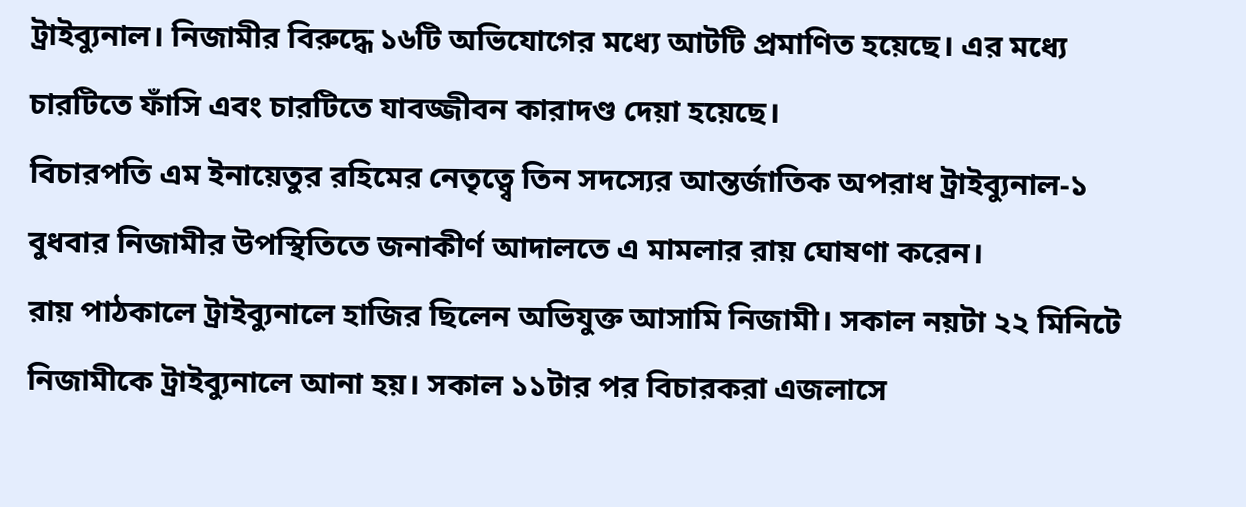ট্রাইব্যুনাল। নিজামীর বিরুদ্ধে ১৬টি অভিযোগের মধ্যে আটটি প্রমাণিত হয়েছে। এর মধ্যে চারটিতে ফাঁসি এবং চারটিতে যাবজ্জীবন কারাদণ্ড দেয়া হয়েছে।
বিচারপতি এম ইনায়েতুর রহিমের নেতৃত্ব্বে তিন সদস্যের আন্তর্জাতিক অপরাধ ট্রাইব্যুনাল-১ বুধবার নিজামীর উপস্থিতিতে জনাকীর্ণ আদালতে এ মামলার রায় ঘোষণা করেন।
রায় পাঠকালে ট্রাইব্যুনালে হাজির ছিলেন অভিযুক্ত আসামি নিজামী। সকাল নয়টা ২২ মিনিটে নিজামীকে ট্রাইব্যুনালে আনা হয়। সকাল ১১টার পর বিচারকরা এজলাসে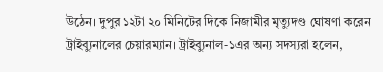উঠেন। দুপুর ১২টা ২০ মিনিটের দিকে নিজামীর মৃত্যুদণ্ড ঘোষণা করেন ট্রাইব্যুনালের চেয়ারম্যান। ট্রাইব্যুনাল-১এর অন্য সদস্যরা হলেন,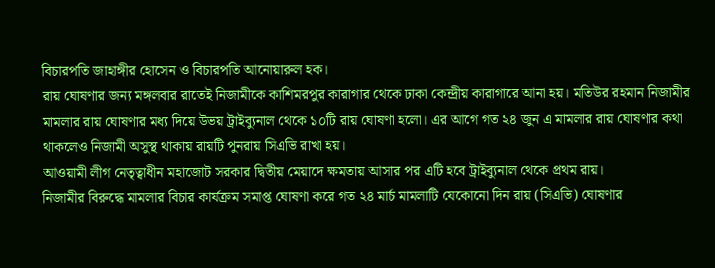বিচারপতি জাহাঙ্গীর হোসেন ও বিচারপতি আনোয়ারুল হক।
রায় ঘোষণার জন্য মঙ্গলবার রাতেই নিজামীকে কাশিমরপুর কারাগার থেকে ঢাকা কেন্দ্রীয় কারাগারে আনা হয়। মতিউর রহমান নিজামীর মামলার রায় ঘোষণার মধ্য দিয়ে উভয় ট্রাইব্যুনাল থেকে ১০টি রায় ঘোষণা হলো। এর আগে গত ২৪ জুন এ মামলার রায় ঘোষণার কথা থাকলেও নিজামী অসুস্থ থাকায় রায়টি পুনরায় সিএভি রাখা হয়।
আওয়ামী লীগ নেতৃত্বাধীন মহাজোট সরকার দ্বিতীয় মেয়াদে ক্ষমতায় আসার পর এটি হবে ট্রাইব্যুনাল থেকে প্রথম রায়।
নিজামীর বিরুদ্ধে মামলার বিচার কার্যক্রম সমাপ্ত ঘোষণা করে গত ২৪ মার্চ মামলাটি যেকোনো দিন রায় (সিএভি) ঘোষণার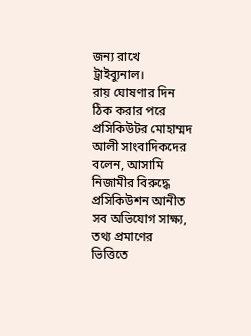জন্য রাখে ট্রাইব্যুনাল।
রায় ঘোষণার দিন ঠিক করার পরে প্রসিকিউটর মোহাম্মদ আলী সাংবাদিকদের বলেন, আসামি নিজামীর বিরুদ্ধে প্রসিকিউশন আনীত সব অভিযোগ সাক্ষ্য, তথ্য প্রমাণের ভিত্তিতে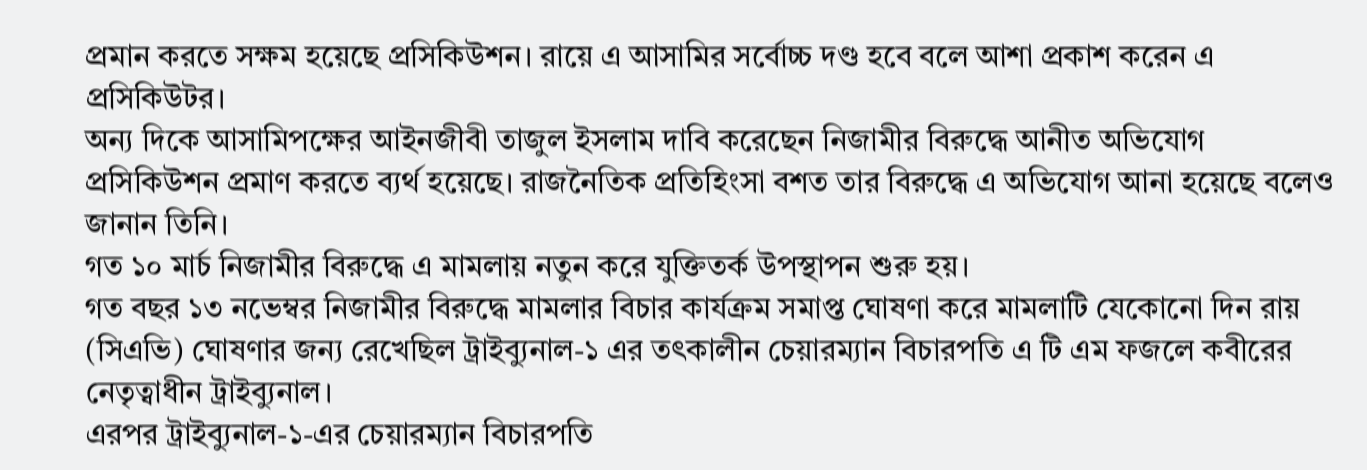প্রমান করতে সক্ষম হয়েছে প্রসিকিউশন। রায়ে এ আসামির সর্বোচ্চ দণ্ড হবে বলে আশা প্রকাশ করেন এ প্রসিকিউটর।
অন্য দিকে আসামিপক্ষের আইনজীবী তাজুল ইসলাম দাবি করেছেন নিজামীর বিরুদ্ধে আনীত অভিযোগ প্রসিকিউশন প্রমাণ করতে ব্যর্থ হয়েছে। রাজনৈতিক প্রতিহিংসা বশত তার বিরুদ্ধে এ অভিযোগ আনা হয়েছে বলেও জানান তিনি।
গত ১০ মার্চ নিজামীর বিরুদ্ধে এ মামলায় নতুন করে যুক্তিতর্ক উপস্থাপন শুরু হয়।
গত বছর ১৩ নভেম্বর নিজামীর বিরুদ্ধে মামলার বিচার কার্যক্রম সমাপ্ত ঘোষণা করে মামলাটি যেকোনো দিন রায় (সিএভি) ঘোষণার জন্য রেখেছিল ট্রাইব্যুনাল-১ এর তৎকালীন চেয়ারম্যান বিচারপতি এ টি এম ফজলে কবীরের নেতৃত্বাধীন ট্রাইব্যুনাল।
এরপর ট্রাইব্যুনাল-১-এর চেয়ারম্যান বিচারপতি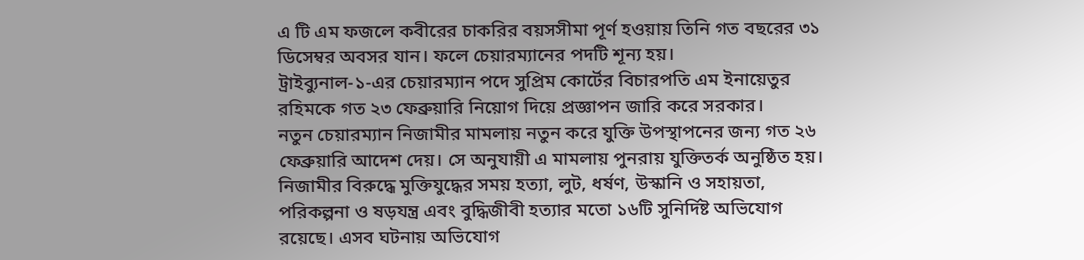এ টি এম ফজলে কবীরের চাকরির বয়সসীমা পূর্ণ হওয়ায় তিনি গত বছরের ৩১ ডিসেম্বর অবসর যান। ফলে চেয়ারম্যানের পদটি শূন্য হয়।
ট্রাইব্যুনাল-১-এর চেয়ারম্যান পদে সুপ্রিম কোর্টের বিচারপতি এম ইনায়েতুর রহিমকে গত ২৩ ফেব্রুয়ারি নিয়োগ দিয়ে প্রজ্ঞাপন জারি করে সরকার।
নতুন চেয়ারম্যান নিজামীর মামলায় নতুন করে যুক্তি উপস্থাপনের জন্য গত ২৬ ফেব্রুয়ারি আদেশ দেয়। সে অনুযায়ী এ মামলায় পুনরায় যুক্তিতর্ক অনুষ্ঠিত হয়।
নিজামীর বিরুদ্ধে মুক্তিযুদ্ধের সময় হত্যা, লুট, ধর্ষণ, উস্কানি ও সহায়তা, পরিকল্পনা ও ষড়যন্ত্র এবং বুদ্ধিজীবী হত্যার মতো ১৬টি সুনির্দিষ্ট অভিযোগ রয়েছে। এসব ঘটনায় অভিযোগ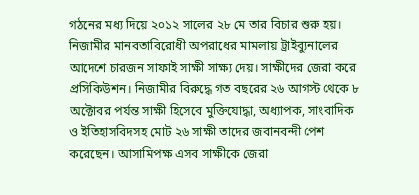গঠনের মধ্য দিয়ে ২০১২ সালের ২৮ মে তার বিচার শুরু হয়।
নিজামীর মানবতাবিরোধী অপরাধের মামলায় ট্রাইব্যুনালের আদেশে চারজন সাফাই সাক্ষী সাক্ষ্য দেয়। সাক্ষীদের জেরা করে প্রসিকিউশন। নিজামীর বিরুদ্ধে গত বছরের ২৬ আগস্ট থেকে ৮ অক্টোবর পর্যন্ত সাক্ষী হিসেবে মুক্তিযোদ্ধা, অধ্যাপক, সাংবাদিক ও ইতিহাসবিদসহ মোট ২৬ সাক্ষী তাদের জবানবন্দী পেশ করেছেন। আসামিপক্ষ এসব সাক্ষীকে জেরা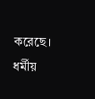করেছে।
ধর্মীয়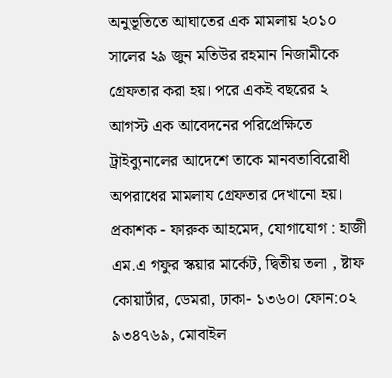অনুভূতিতে আঘাতের এক মামলায় ২০১০ সালের ২৯ জুন মতিউর রহমান নিজামীকে গ্রেফতার করা হয়। পরে একই বছরের ২ আগস্ট এক আবেদনের পরিপ্রেক্ষিতে ট্রাইব্যুনালের আদেশে তাকে মানবতাবিরোধী অপরাধের মামলায গ্রেফতার দেখানো হয়।
প্রকাশক - ফারুক আহমেদ, যোগাযোগ : হাজী এম.এ গফুর স্কয়ার মার্কেট, দ্বিতীয় তলা , ষ্টাফ কোয়ার্টার, ডেমরা, ঢাকা- ১৩৬০। ফোন:০২ ৯৩৪৭৬৯, মোবাইল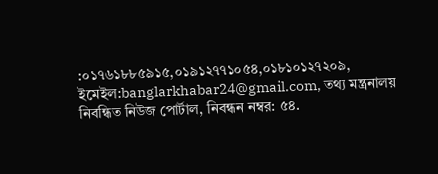:০১৭৬১৮৮৫৯১৫,০১৯১২৭৭১০৫৪,০১৮১০১২৭২০৯, ইমেইল:banglarkhabar24@gmail.com, তথ্য মন্ত্রনালয় নিবন্ধিত নিউজ পোর্টাল, নিবন্ধন নম্বর: ৫৪.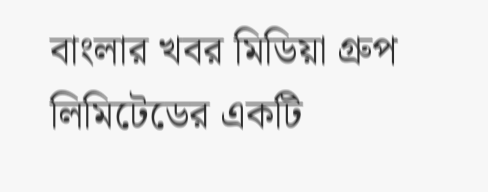বাংলার খবর মিডিয়া গ্রুপ লিমিটেডের একটি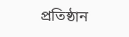প্রতিষ্ঠান